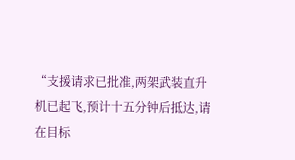“支援请求已批准,两架武装直升机已起飞,预计十五分钟后抵达,请在目标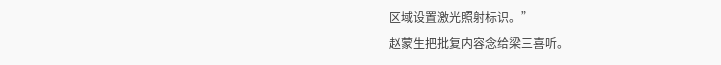区域设置激光照射标识。”
赵蒙生把批复内容念给梁三喜听。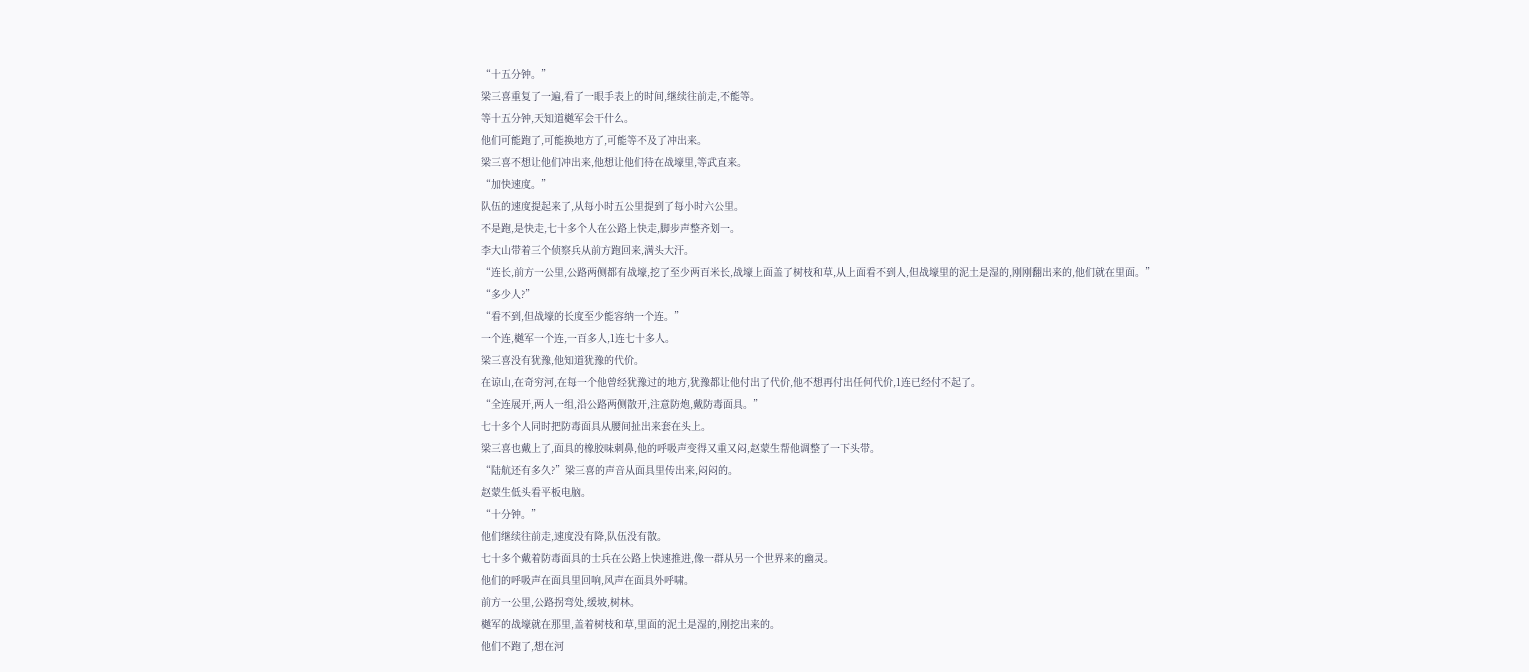“十五分钟。”
梁三喜重复了一遍,看了一眼手表上的时间,继续往前走,不能等。
等十五分钟,天知道樾军会干什么。
他们可能跑了,可能换地方了,可能等不及了冲出来。
梁三喜不想让他们冲出来,他想让他们待在战壕里,等武直来。
“加快速度。”
队伍的速度提起来了,从每小时五公里提到了每小时六公里。
不是跑,是快走,七十多个人在公路上快走,脚步声整齐划一。
李大山带着三个侦察兵从前方跑回来,满头大汗。
“连长,前方一公里,公路两侧都有战壕,挖了至少两百米长,战壕上面盖了树枝和草,从上面看不到人,但战壕里的泥土是湿的,刚刚翻出来的,他们就在里面。”
“多少人?”
“看不到,但战壕的长度至少能容纳一个连。”
一个连,樾军一个连,一百多人,1连七十多人。
梁三喜没有犹豫,他知道犹豫的代价。
在谅山,在奇穷河,在每一个他曾经犹豫过的地方,犹豫都让他付出了代价,他不想再付出任何代价,1连已经付不起了。
“全连展开,两人一组,沿公路两侧散开,注意防炮,戴防毒面具。”
七十多个人同时把防毒面具从腰间扯出来套在头上。
梁三喜也戴上了,面具的橡胶味刺鼻,他的呼吸声变得又重又闷,赵蒙生帮他调整了一下头带。
“陆航还有多久?”梁三喜的声音从面具里传出来,闷闷的。
赵蒙生低头看平板电脑。
“十分钟。”
他们继续往前走,速度没有降,队伍没有散。
七十多个戴着防毒面具的士兵在公路上快速推进,像一群从另一个世界来的幽灵。
他们的呼吸声在面具里回响,风声在面具外呼啸。
前方一公里,公路拐弯处,缓坡,树林。
樾军的战壕就在那里,盖着树枝和草,里面的泥土是湿的,刚挖出来的。
他们不跑了,想在河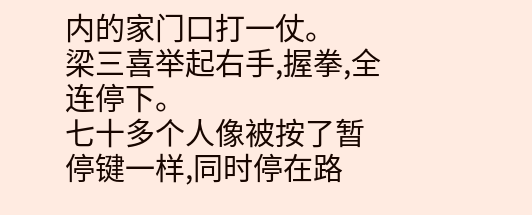内的家门口打一仗。
梁三喜举起右手,握拳,全连停下。
七十多个人像被按了暂停键一样,同时停在路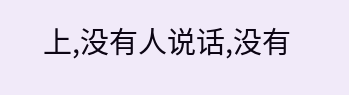上,没有人说话,没有